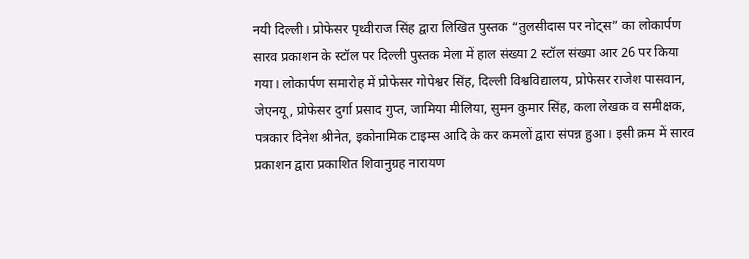नयी दिल्ली। प्रोफेसर पृथ्वीराज सिंह द्वारा लिखित पुस्तक “तुलसीदास पर नोट्स” का लोकार्पण सारव प्रकाशन के स्टॉल पर दिल्ली पुस्तक मेला में हाल संख्या 2 स्टॉल संख्या आर 26 पर किया गया। लोकार्पण समारोह में प्रोफेसर गोपेश्वर सिंह, दिल्ली विश्वविद्यालय, प्रोफेसर राजेश पासवान, जेएनयू, प्रोफेसर दुर्गा प्रसाद गुप्त, जामिया मीलिया, सुमन कुमार सिंह, कला लेखक व समीक्षक, पत्रकार दिनेश श्रीनेत, इकोनामिक टाइम्स आदि के कर कमलों द्वारा संपन्न हुआ। इसी क्रम में सारव प्रकाशन द्वारा प्रकाशित शिवानुग्रह नारायण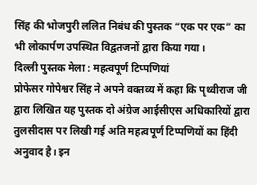सिंह की भोजपुरी ललित निबंध की पुस्तक “एक पर एक” का भी लोकार्पण उपस्थित विद्वतजनों द्वारा किया गया।
दिल्ली पुस्तक मेला : महत्वपूर्ण टिप्पणियां
प्रोफेसर गोपेश्वर सिंह ने अपने वक्तव्य में कहा कि पृथ्वीराज जी द्वारा लिखित यह पुस्तक दो अंग्रेज आईसीएस अधिकारियों द्वारा तुलसीदास पर लिखी गई अति महत्वपूर्ण टिप्पणियों का हिंदी अनुवाद है। इन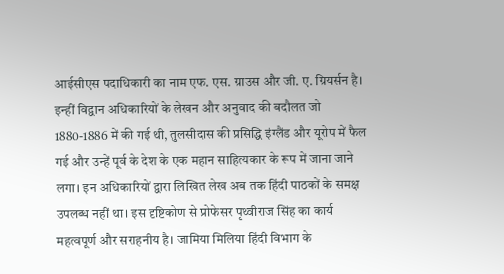आईसीएस पदाधिकारी का नाम एफ. एस. ग्राउस और जी. ए. ग्रियर्सन है। इन्हीं विद्वान अधिकारियों के लेखन और अनुवाद की बदौलत जो 1880-1886 में की गई थी, तुलसीदास की प्रसिद्धि इंग्लैंड और यूरोप में फैल गई और उन्हें पूर्व के देश के एक महान साहित्यकार के रूप में जाना जाने लगा। इन अधिकारियों द्वारा लिखित लेख अब तक हिंदी पाठकों के समक्ष उपलब्ध नहीं था। इस दृष्टिकोण से प्रोफेसर पृथ्वीराज सिंह का कार्य महत्वपूर्ण और सराहनीय है। जामिया मिलिया हिंदी विभाग के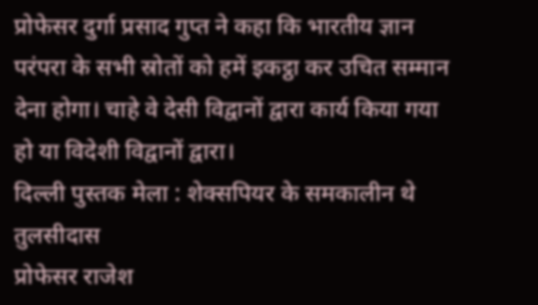प्रोफेसर दुर्गा प्रसाद गुप्त ने कहा कि भारतीय ज्ञान परंपरा के सभी स्रोतों को हमें इकट्ठा कर उचित सम्मान देना होगा। चाहे वे देसी विद्वानों द्वारा कार्य किया गया हो या विदेशी विद्वानों द्वारा।
दिल्ली पुस्तक मेला : शेक्सपियर के समकालीन थे तुलसीदास
प्रोफेसर राजेश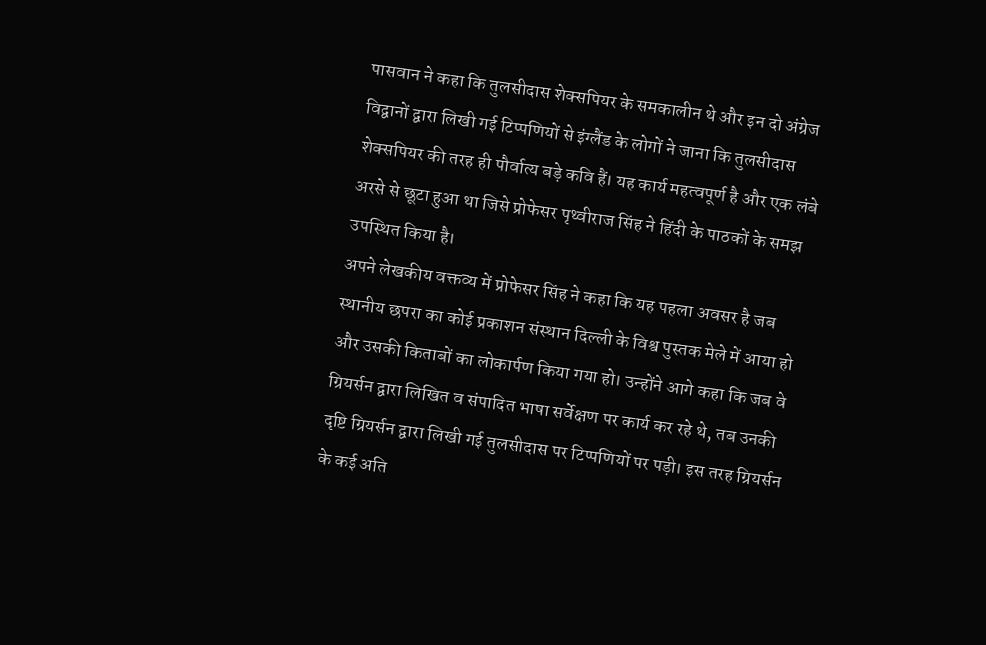पासवान ने कहा कि तुलसीदास शेक्सपियर के समकालीन थे और इन दो अंग्रेज विद्वानों द्वारा लिखी गई टिप्पणियों से इंग्लैंड के लोगों ने जाना कि तुलसीदास शेक्सपियर की तरह ही पौर्वात्य बड़े कवि हैं। यह कार्य महत्वपूर्ण है और एक लंबे अरसे से छूटा हुआ था जिसे प्रोफेसर पृथ्वीराज सिंह ने हिंदी के पाठकों के समझ उपस्थित किया है।
अपने लेखकीय वक्तव्य में प्रोफेसर सिंह ने कहा कि यह पहला अवसर है जब स्थानीय छपरा का कोई प्रकाशन संस्थान दिल्ली के विश्व पुस्तक मेले में आया हो और उसकी किताबों का लोकार्पण किया गया हो। उन्होंने आगे कहा कि जब वे ग्रियर्सन द्वारा लिखित व संपादित भाषा सर्वेक्षण पर कार्य कर रहे थे, तब उनकी दृष्टि ग्रियर्सन द्वारा लिखी गई तुलसीदास पर टिप्पणियों पर पड़ी। इस तरह ग्रियर्सन के कई अति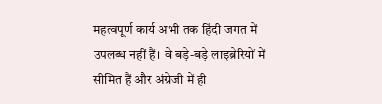महत्वपूर्ण कार्य अभी तक हिंदी जगत में उपलब्ध नहीं हैं। वे बड़े-बड़े लाइब्रेरियों में सीमित हैं और अंग्रेजी में ही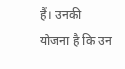हैं। उनकी योजना है कि उन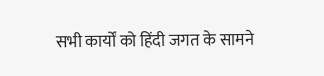सभी कार्यों को हिंदी जगत के सामने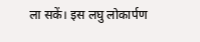ला सकें। इस लघु लोकार्पण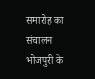समारोह का संचालन भोजपुरी के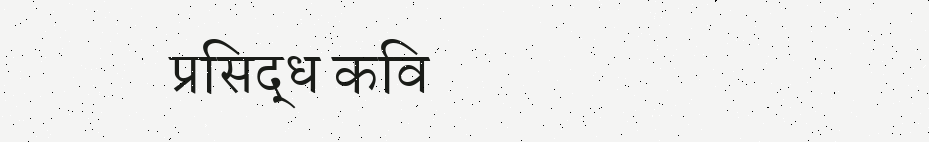प्रसिद्ध कवि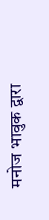मनोज भावुक द्वारा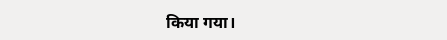किया गया।